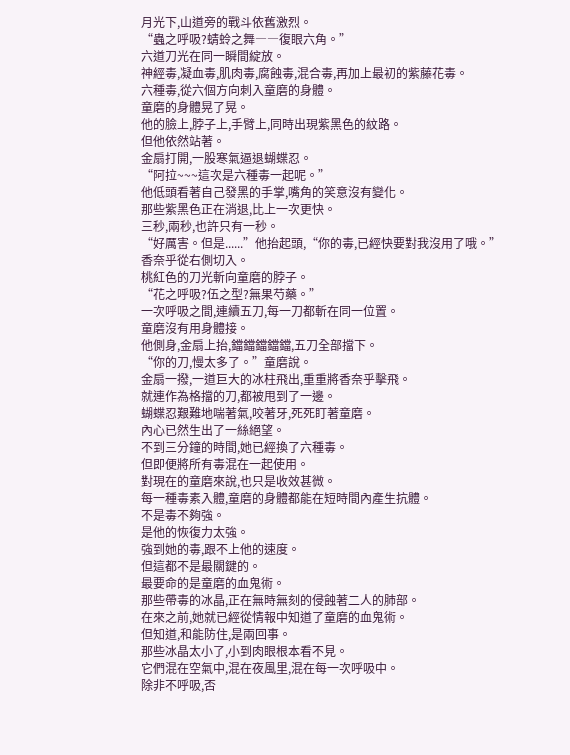月光下,山道旁的戰斗依舊激烈。
“蟲之呼吸?蜻蛉之舞――復眼六角。”
六道刀光在同一瞬間綻放。
神經毒,凝血毒,肌肉毒,腐蝕毒,混合毒,再加上最初的紫藤花毒。
六種毒,從六個方向刺入童磨的身體。
童磨的身體晃了晃。
他的臉上,脖子上,手臂上,同時出現紫黑色的紋路。
但他依然站著。
金扇打開,一股寒氣逼退蝴蝶忍。
“阿拉~~~這次是六種毒一起呢。”
他低頭看著自己發黑的手掌,嘴角的笑意沒有變化。
那些紫黑色正在消退,比上一次更快。
三秒,兩秒,也許只有一秒。
“好厲害。但是......”他抬起頭,“你的毒,已經快要對我沒用了哦。”
香奈乎從右側切入。
桃紅色的刀光斬向童磨的脖子。
“花之呼吸?伍之型?無果芍藥。”
一次呼吸之間,連續五刀,每一刀都斬在同一位置。
童磨沒有用身體接。
他側身,金扇上抬,鐺鐺鐺鐺鐺,五刀全部擋下。
“你的刀,慢太多了。”童磨說。
金扇一撥,一道巨大的冰柱飛出,重重將香奈乎擊飛。
就連作為格擋的刀,都被甩到了一邊。
蝴蝶忍艱難地喘著氣,咬著牙,死死盯著童磨。
內心已然生出了一絲絕望。
不到三分鐘的時間,她已經換了六種毒。
但即便將所有毒混在一起使用。
對現在的童磨來說,也只是收效甚微。
每一種毒素入體,童磨的身體都能在短時間內產生抗體。
不是毒不夠強。
是他的恢復力太強。
強到她的毒,跟不上他的速度。
但這都不是最關鍵的。
最要命的是童磨的血鬼術。
那些帶毒的冰晶,正在無時無刻的侵蝕著二人的肺部。
在來之前,她就已經從情報中知道了童磨的血鬼術。
但知道,和能防住,是兩回事。
那些冰晶太小了,小到肉眼根本看不見。
它們混在空氣中,混在夜風里,混在每一次呼吸中。
除非不呼吸,否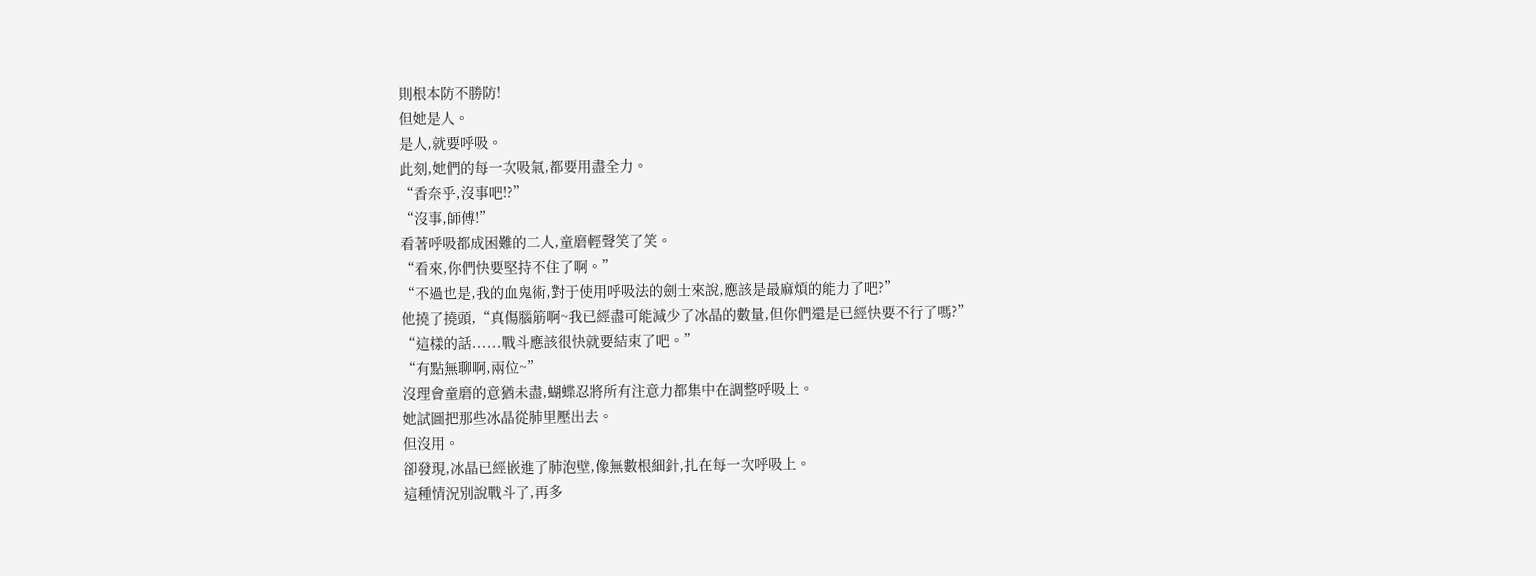則根本防不勝防!
但她是人。
是人,就要呼吸。
此刻,她們的每一次吸氣,都要用盡全力。
“香奈乎,沒事吧!?”
“沒事,師傅!”
看著呼吸都成困難的二人,童磨輕聲笑了笑。
“看來,你們快要堅持不住了啊。”
“不過也是,我的血鬼術,對于使用呼吸法的劍士來說,應該是最麻煩的能力了吧?”
他撓了撓頭,“真傷腦筋啊~我已經盡可能減少了冰晶的數量,但你們還是已經快要不行了嗎?”
“這樣的話......戰斗應該很快就要結束了吧。”
“有點無聊啊,兩位~”
沒理會童磨的意猶未盡,蝴蝶忍將所有注意力都集中在調整呼吸上。
她試圖把那些冰晶從肺里壓出去。
但沒用。
卻發現,冰晶已經嵌進了肺泡壁,像無數根細針,扎在每一次呼吸上。
這種情況別說戰斗了,再多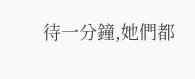待一分鐘,她們都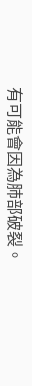有可能會因為肺部破裂。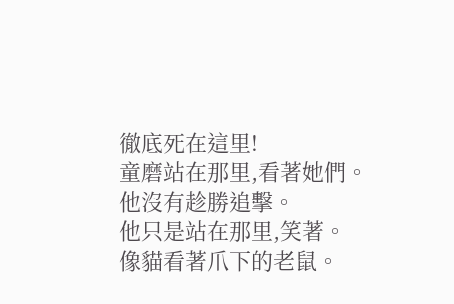徹底死在這里!
童磨站在那里,看著她們。
他沒有趁勝追擊。
他只是站在那里,笑著。
像貓看著爪下的老鼠。